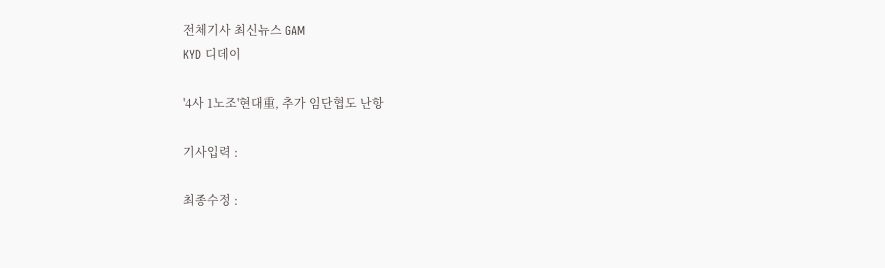전체기사 최신뉴스 GAM
KYD 디데이

'4사 1노조'현대重, 추가 임단협도 난항

기사입력 :

최종수정 :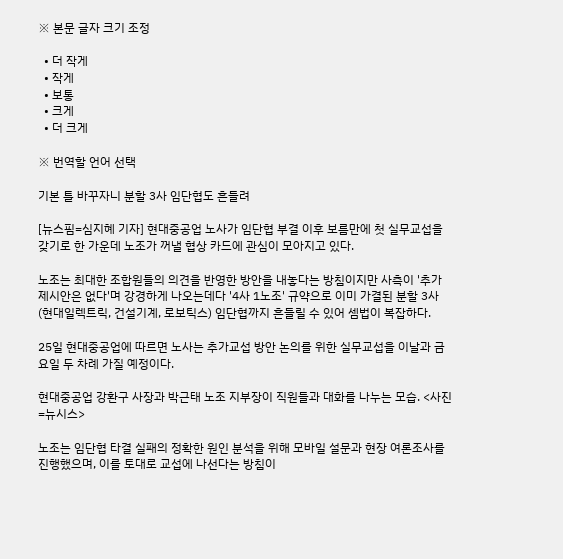※ 본문 글자 크기 조정

  • 더 작게
  • 작게
  • 보통
  • 크게
  • 더 크게

※ 번역할 언어 선택

기본 틀 바꾸자니 분할 3사 임단협도 흔들려

[뉴스핌=심지혜 기자] 현대중공업 노사가 임단협 부결 이후 보름만에 첫 실무교섭을 갖기로 한 가운데 노조가 꺼낼 협상 카드에 관심이 모아지고 있다.

노조는 최대한 조합원들의 의견을 반영한 방안을 내놓다는 방침이지만 사측이 '추가 제시안은 없다'며 강경하게 나오는데다 '4사 1노조' 규약으로 이미 가결된 분할 3사(현대일렉트릭, 건설기계, 로보틱스) 임단협까지 흔들릴 수 있어 셈법이 복잡하다.

25일 현대중공업에 따르면 노사는 추가교섭 방안 논의를 위한 실무교섭을 이날과 금요일 두 차례 가질 예정이다.

현대중공업 강환구 사장과 박근태 노조 지부장이 직원들과 대화를 나누는 모습. <사진=뉴시스>

노조는 임단협 타결 실패의 정확한 원인 분석을 위해 모바일 설문과 현장 여론조사를 진행했으며, 이를 토대로 교섭에 나선다는 방침이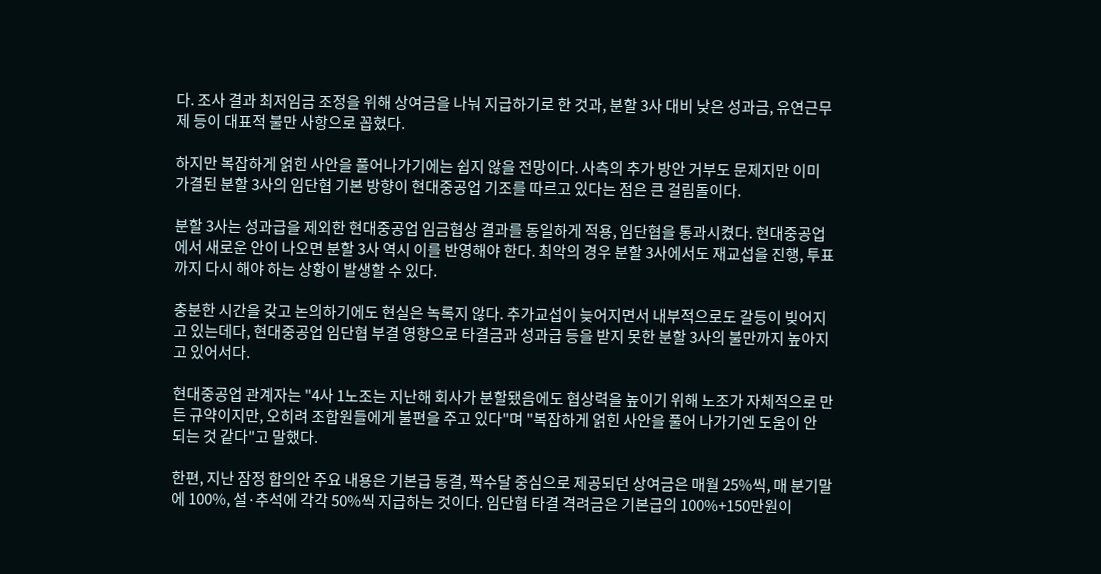다. 조사 결과 최저임금 조정을 위해 상여금을 나눠 지급하기로 한 것과, 분할 3사 대비 낮은 성과금, 유연근무제 등이 대표적 불만 사항으로 꼽혔다.

하지만 복잡하게 얽힌 사안을 풀어나가기에는 쉽지 않을 전망이다. 사측의 추가 방안 거부도 문제지만 이미 가결된 분할 3사의 임단협 기본 방향이 현대중공업 기조를 따르고 있다는 점은 큰 걸림돌이다.

분할 3사는 성과급을 제외한 현대중공업 임금협상 결과를 동일하게 적용, 임단협을 통과시켰다. 현대중공업에서 새로운 안이 나오면 분할 3사 역시 이를 반영해야 한다. 최악의 경우 분할 3사에서도 재교섭을 진행, 투표까지 다시 해야 하는 상황이 발생할 수 있다.

충분한 시간을 갖고 논의하기에도 현실은 녹록지 않다. 추가교섭이 늦어지면서 내부적으로도 갈등이 빚어지고 있는데다, 현대중공업 임단협 부결 영향으로 타결금과 성과급 등을 받지 못한 분할 3사의 불만까지 높아지고 있어서다.

현대중공업 관계자는 "4사 1노조는 지난해 회사가 분할됐음에도 협상력을 높이기 위해 노조가 자체적으로 만든 규약이지만, 오히려 조합원들에게 불편을 주고 있다"며 "복잡하게 얽힌 사안을 풀어 나가기엔 도움이 안 되는 것 같다"고 말했다.

한편, 지난 잠정 합의안 주요 내용은 기본급 동결, 짝수달 중심으로 제공되던 상여금은 매월 25%씩, 매 분기말에 100%, 설·추석에 각각 50%씩 지급하는 것이다. 임단협 타결 격려금은 기본급의 100%+150만원이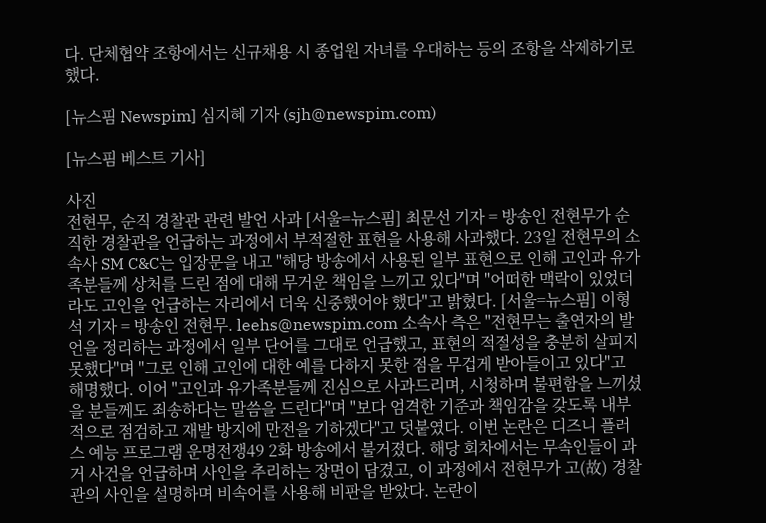다. 단체협약 조항에서는 신규채용 시 종업원 자녀를 우대하는 등의 조항을 삭제하기로 했다.

[뉴스핌 Newspim] 심지혜 기자 (sjh@newspim.com)

[뉴스핌 베스트 기사]

사진
전현무, 순직 경찰관 관련 발언 사과 [서울=뉴스핌] 최문선 기자 = 방송인 전현무가 순직한 경찰관을 언급하는 과정에서 부적절한 표현을 사용해 사과했다. 23일 전현무의 소속사 SM C&C는 입장문을 내고 "해당 방송에서 사용된 일부 표현으로 인해 고인과 유가족분들께 상처를 드린 점에 대해 무거운 책임을 느끼고 있다"며 "어떠한 맥락이 있었더라도 고인을 언급하는 자리에서 더욱 신중했어야 했다"고 밝혔다. [서울=뉴스핌] 이형석 기자 = 방송인 전현무. leehs@newspim.com 소속사 측은 "전현무는 출연자의 발언을 정리하는 과정에서 일부 단어를 그대로 언급했고, 표현의 적절성을 충분히 살피지 못했다"며 "그로 인해 고인에 대한 예를 다하지 못한 점을 무겁게 받아들이고 있다"고 해명했다. 이어 "고인과 유가족분들께 진심으로 사과드리며, 시청하며 불편함을 느끼셨을 분들께도 죄송하다는 말씀을 드린다"며 "보다 엄격한 기준과 책임감을 갖도록 내부적으로 점검하고 재발 방지에 만전을 기하겠다"고 덧붙였다. 이번 논란은 디즈니 플러스 예능 프로그램 운명전쟁49 2화 방송에서 불거졌다. 해당 회차에서는 무속인들이 과거 사건을 언급하며 사인을 추리하는 장면이 담겼고, 이 과정에서 전현무가 고(故) 경찰관의 사인을 설명하며 비속어를 사용해 비판을 받았다. 논란이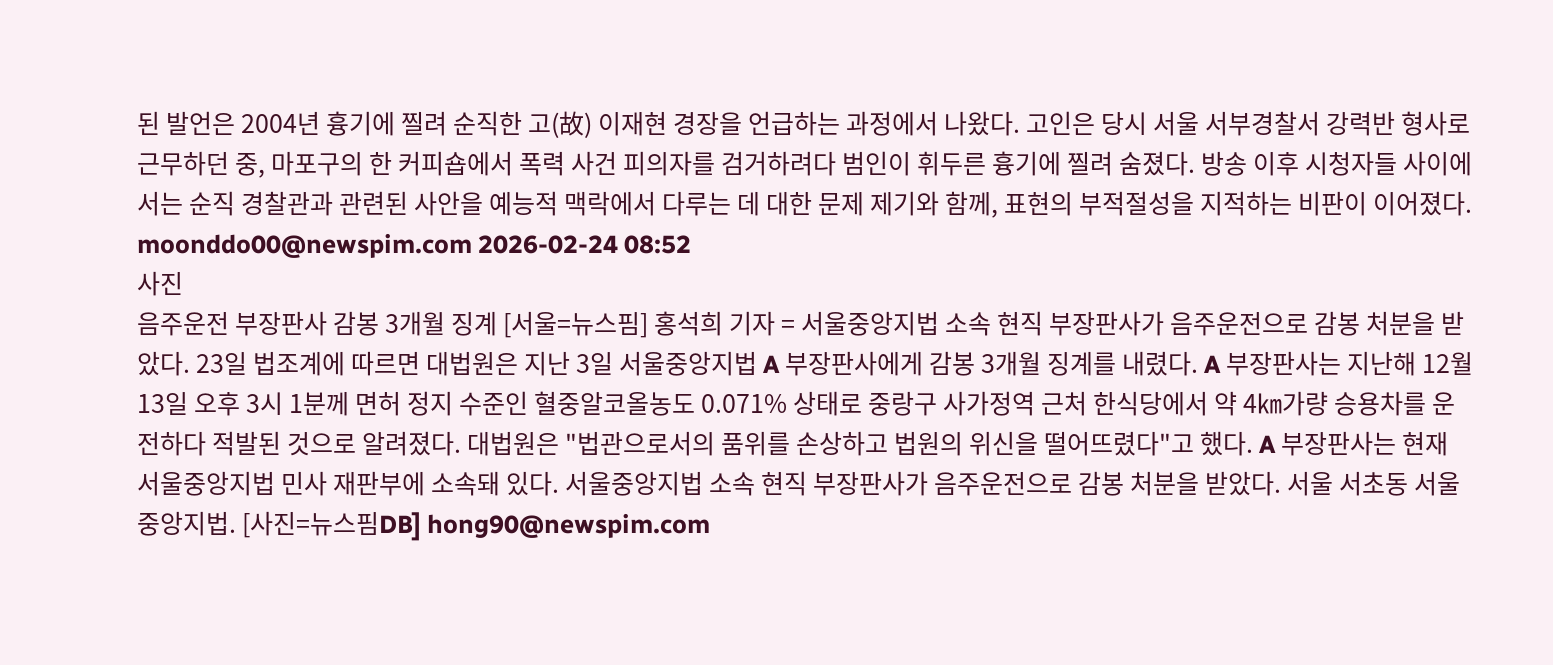된 발언은 2004년 흉기에 찔려 순직한 고(故) 이재현 경장을 언급하는 과정에서 나왔다. 고인은 당시 서울 서부경찰서 강력반 형사로 근무하던 중, 마포구의 한 커피숍에서 폭력 사건 피의자를 검거하려다 범인이 휘두른 흉기에 찔려 숨졌다. 방송 이후 시청자들 사이에서는 순직 경찰관과 관련된 사안을 예능적 맥락에서 다루는 데 대한 문제 제기와 함께, 표현의 부적절성을 지적하는 비판이 이어졌다. moonddo00@newspim.com 2026-02-24 08:52
사진
음주운전 부장판사 감봉 3개월 징계 [서울=뉴스핌] 홍석희 기자 = 서울중앙지법 소속 현직 부장판사가 음주운전으로 감봉 처분을 받았다. 23일 법조계에 따르면 대법원은 지난 3일 서울중앙지법 A 부장판사에게 감봉 3개월 징계를 내렸다. A 부장판사는 지난해 12월 13일 오후 3시 1분께 면허 정지 수준인 혈중알코올농도 0.071% 상태로 중랑구 사가정역 근처 한식당에서 약 4㎞가량 승용차를 운전하다 적발된 것으로 알려졌다. 대법원은 "법관으로서의 품위를 손상하고 법원의 위신을 떨어뜨렸다"고 했다. A 부장판사는 현재 서울중앙지법 민사 재판부에 소속돼 있다. 서울중앙지법 소속 현직 부장판사가 음주운전으로 감봉 처분을 받았다. 서울 서초동 서울중앙지법. [사진=뉴스핌DB] hong90@newspim.com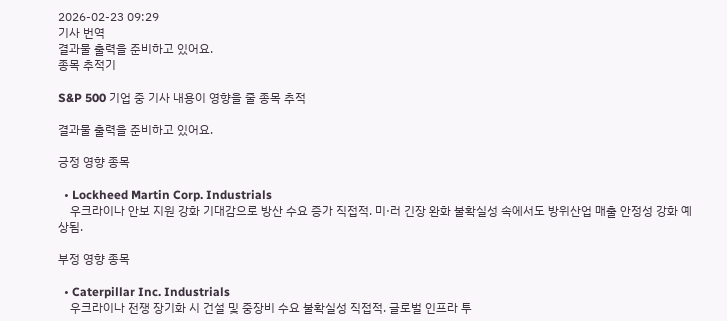2026-02-23 09:29
기사 번역
결과물 출력을 준비하고 있어요.
종목 추적기

S&P 500 기업 중 기사 내용이 영향을 줄 종목 추적

결과물 출력을 준비하고 있어요.

긍정 영향 종목

  • Lockheed Martin Corp. Industrials
    우크라이나 안보 지원 강화 기대감으로 방산 수요 증가 직접적. 미·러 긴장 완화 불확실성 속에서도 방위산업 매출 안정성 강화 예상됨.

부정 영향 종목

  • Caterpillar Inc. Industrials
    우크라이나 전쟁 장기화 시 건설 및 중장비 수요 불확실성 직접적. 글로벌 인프라 투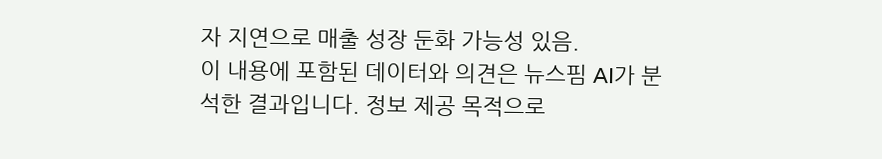자 지연으로 매출 성장 둔화 가능성 있음.
이 내용에 포함된 데이터와 의견은 뉴스핌 AI가 분석한 결과입니다. 정보 제공 목적으로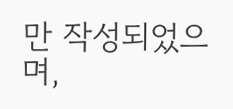만 작성되었으며,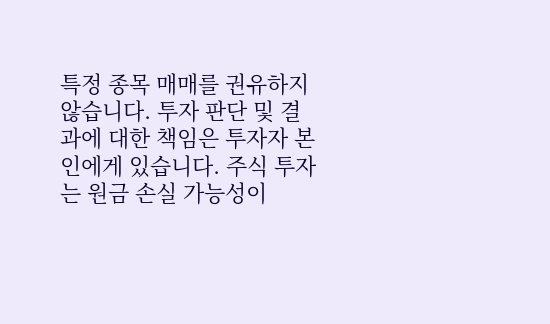특정 종목 매매를 권유하지 않습니다. 투자 판단 및 결과에 대한 책임은 투자자 본인에게 있습니다. 주식 투자는 원금 손실 가능성이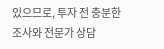있으므로, 투자 전 충분한 조사와 전문가 상담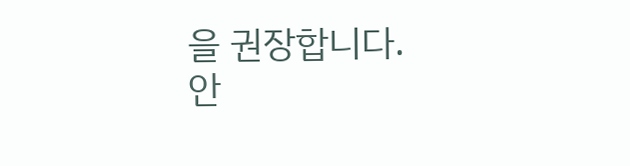을 권장합니다.
안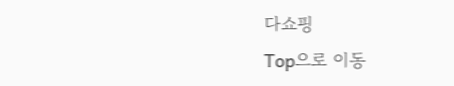다쇼핑
Top으로 이동